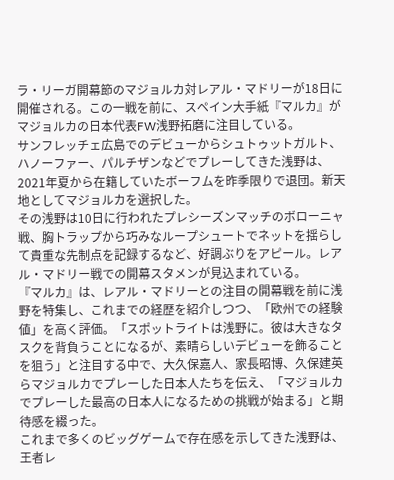ラ・リーガ開幕節のマジョルカ対レアル・マドリーが18日に開催される。この一戦を前に、スペイン大手紙『マルカ』がマジョルカの日本代表FW浅野拓磨に注目している。
サンフレッチェ広島でのデビューからシュトゥットガルト、ハノーファー、パルチザンなどでプレーしてきた浅野は、2021年夏から在籍していたボーフムを昨季限りで退団。新天地としてマジョルカを選択した。
その浅野は10日に行われたプレシーズンマッチのボローニャ戦、胸トラップから巧みなループシュートでネットを揺らして貴重な先制点を記録するなど、好調ぶりをアピール。レアル・マドリー戦での開幕スタメンが見込まれている。
『マルカ』は、レアル・マドリーとの注目の開幕戦を前に浅野を特集し、これまでの経歴を紹介しつつ、「欧州での経験値」を高く評価。「スポットライトは浅野に。彼は大きなタスクを背負うことになるが、素晴らしいデビューを飾ることを狙う」と注目する中で、大久保嘉人、家長昭博、久保建英らマジョルカでプレーした日本人たちを伝え、「マジョルカでプレーした最高の日本人になるための挑戦が始まる」と期待感を綴った。
これまで多くのビッグゲームで存在感を示してきた浅野は、王者レ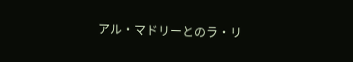アル・マドリーとのラ・リ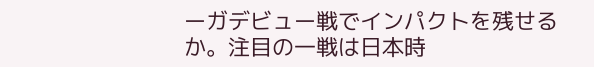ーガデビュー戦でインパクトを残せるか。注目の一戦は日本時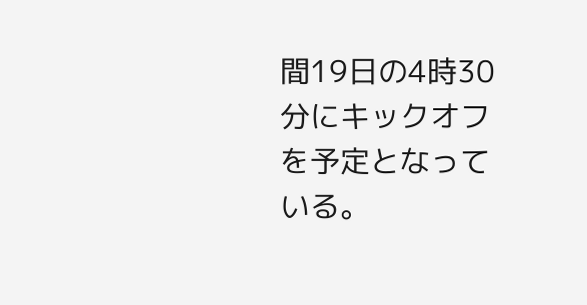間19日の4時30分にキックオフを予定となっている。